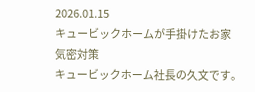2026.01.15
キュービックホームが手掛けたお家
気密対策
キュービックホーム社長の久文です。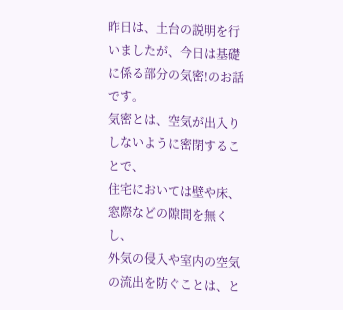昨日は、土台の説明を行いましたが、今日は基礎に係る部分の気密!のお話です。
気密とは、空気が出入りしないように密閉することで、
住宅においては壁や床、窓際などの隙間を無くし、
外気の侵入や室内の空気の流出を防ぐことは、と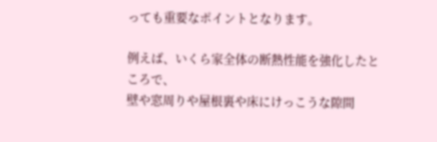っても重要なポイントとなります。

例えば、いくら家全体の断熱性能を強化したところで、
壁や窓周りや屋根裏や床にけっこうな隙間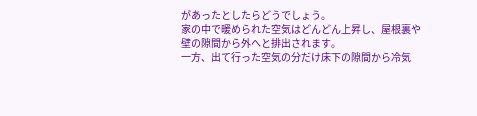があったとしたらどうでしょう。
家の中で暖められた空気はどんどん上昇し、屋根裏や壁の隙間から外へと排出されます。
一方、出て行った空気の分だけ床下の隙間から冷気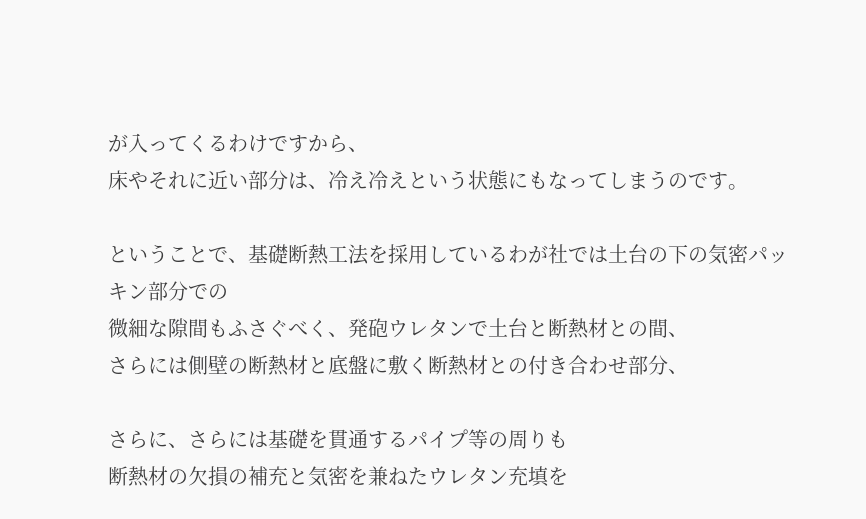が入ってくるわけですから、
床やそれに近い部分は、冷え冷えという状態にもなってしまうのです。

ということで、基礎断熱工法を採用しているわが社では土台の下の気密パッキン部分での
微細な隙間もふさぐべく、発砲ウレタンで土台と断熱材との間、
さらには側壁の断熱材と底盤に敷く断熱材との付き合わせ部分、

さらに、さらには基礎を貫通するパイプ等の周りも
断熱材の欠損の補充と気密を兼ねたウレタン充填を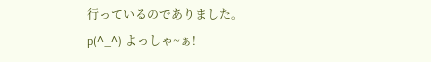行っているのでありました。
p(^_^) よっしゃ~ぁ!